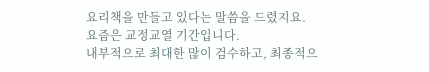요리책을 만들고 있다는 말씀을 드렸지요.
요즘은 교정교열 기간입니다.
내부적으로 최대한 많이 검수하고, 최종적으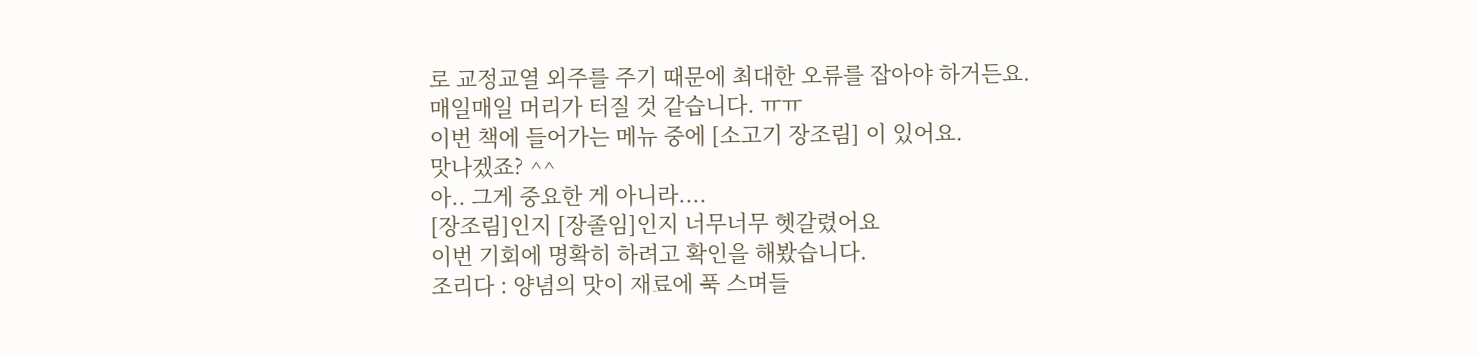로 교정교열 외주를 주기 때문에 최대한 오류를 잡아야 하거든요.
매일매일 머리가 터질 것 같습니다. ㅠㅠ
이번 책에 들어가는 메뉴 중에 [소고기 장조림] 이 있어요.
맛나겠죠? ^^
아.. 그게 중요한 게 아니라....
[장조림]인지 [장졸임]인지 너무너무 헷갈렸어요
이번 기회에 명확히 하려고 확인을 해봤습니다.
조리다 : 양념의 맛이 재료에 푹 스며들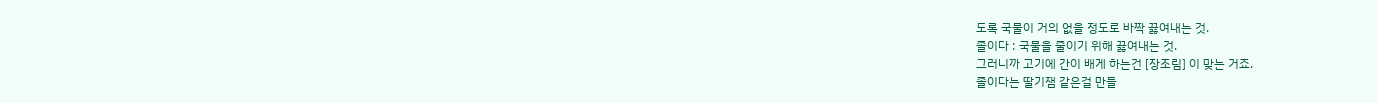도록 국물이 거의 없을 정도로 바짝 끓여내는 것.
졸이다 : 국물을 줄이기 위해 끓여내는 것.
그러니까 고기에 간이 배게 하는건 [장조림] 이 맞는 거죠.
졸이다는 딸기잼 같은걸 만들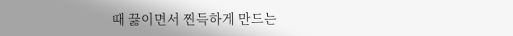때 끓이면서 찐득하게 만드는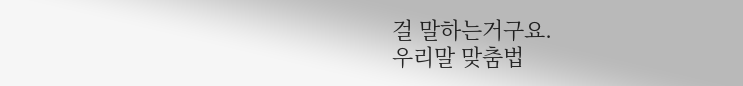걸 말하는거구요.
우리말 맞춤법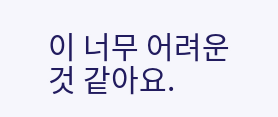이 너무 어려운 것 같아요.